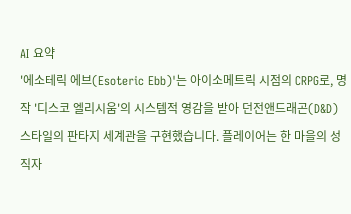AI 요약
'에소테릭 에브(Esoteric Ebb)'는 아이소메트릭 시점의 CRPG로, 명작 '디스코 엘리시움'의 시스템적 영감을 받아 던전앤드래곤(D&D) 스타일의 판타지 세계관을 구현했습니다. 플레이어는 한 마을의 성직자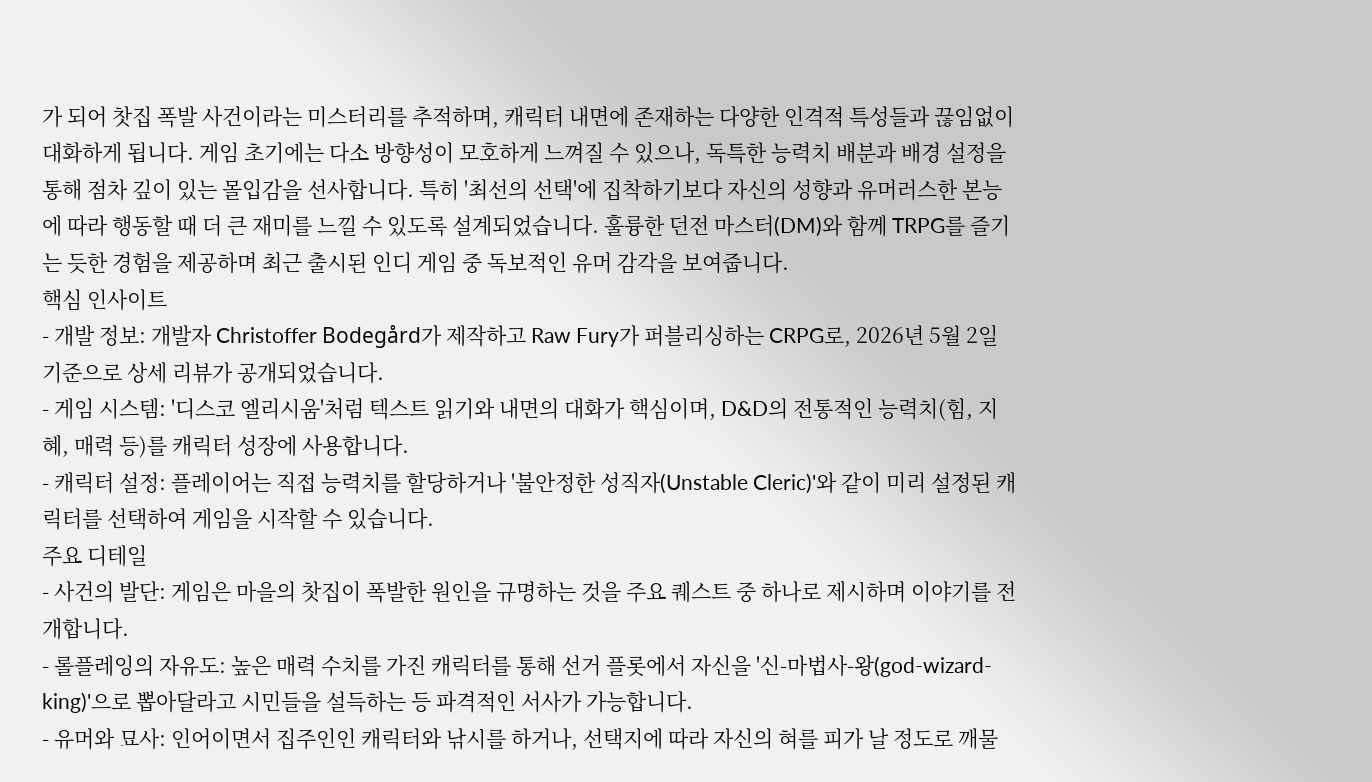가 되어 찻집 폭발 사건이라는 미스터리를 추적하며, 캐릭터 내면에 존재하는 다양한 인격적 특성들과 끊임없이 대화하게 됩니다. 게임 초기에는 다소 방향성이 모호하게 느껴질 수 있으나, 독특한 능력치 배분과 배경 설정을 통해 점차 깊이 있는 몰입감을 선사합니다. 특히 '최선의 선택'에 집착하기보다 자신의 성향과 유머러스한 본능에 따라 행동할 때 더 큰 재미를 느낄 수 있도록 설계되었습니다. 훌륭한 던전 마스터(DM)와 함께 TRPG를 즐기는 듯한 경험을 제공하며 최근 출시된 인디 게임 중 독보적인 유머 감각을 보여줍니다.
핵심 인사이트
- 개발 정보: 개발자 Christoffer Bodegård가 제작하고 Raw Fury가 퍼블리싱하는 CRPG로, 2026년 5월 2일 기준으로 상세 리뷰가 공개되었습니다.
- 게임 시스템: '디스코 엘리시움'처럼 텍스트 읽기와 내면의 대화가 핵심이며, D&D의 전통적인 능력치(힘, 지혜, 매력 등)를 캐릭터 성장에 사용합니다.
- 캐릭터 설정: 플레이어는 직접 능력치를 할당하거나 '불안정한 성직자(Unstable Cleric)'와 같이 미리 설정된 캐릭터를 선택하여 게임을 시작할 수 있습니다.
주요 디테일
- 사건의 발단: 게임은 마을의 찻집이 폭발한 원인을 규명하는 것을 주요 퀘스트 중 하나로 제시하며 이야기를 전개합니다.
- 롤플레잉의 자유도: 높은 매력 수치를 가진 캐릭터를 통해 선거 플롯에서 자신을 '신-마법사-왕(god-wizard-king)'으로 뽑아달라고 시민들을 설득하는 등 파격적인 서사가 가능합니다.
- 유머와 묘사: 인어이면서 집주인인 캐릭터와 낚시를 하거나, 선택지에 따라 자신의 혀를 피가 날 정도로 깨물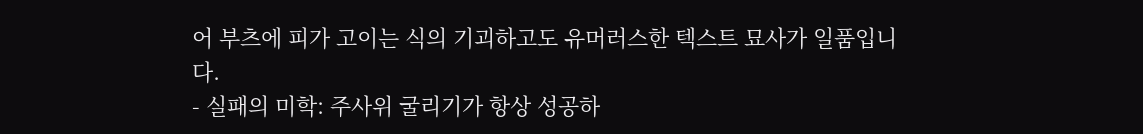어 부츠에 피가 고이는 식의 기괴하고도 유머러스한 텍스트 묘사가 일품입니다.
- 실패의 미학: 주사위 굴리기가 항상 성공하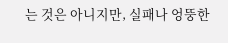는 것은 아니지만, 실패나 엉뚱한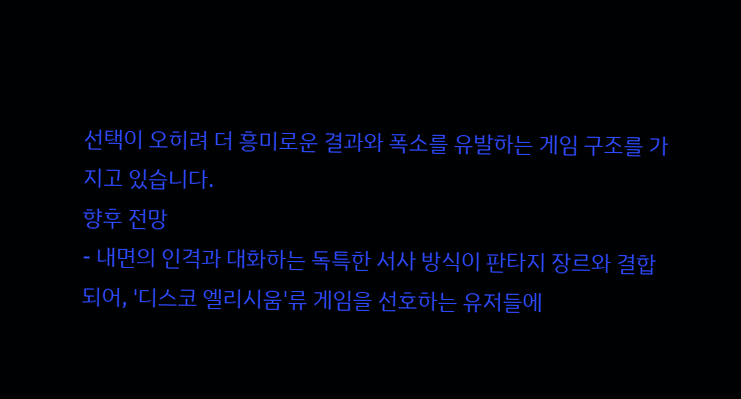선택이 오히려 더 흥미로운 결과와 폭소를 유발하는 게임 구조를 가지고 있습니다.
향후 전망
- 내면의 인격과 대화하는 독특한 서사 방식이 판타지 장르와 결합되어, '디스코 엘리시움'류 게임을 선호하는 유저들에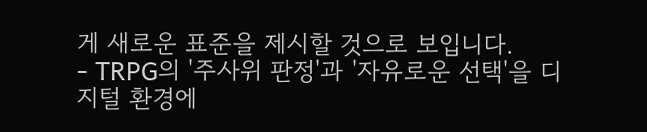게 새로운 표준을 제시할 것으로 보입니다.
- TRPG의 '주사위 판정'과 '자유로운 선택'을 디지털 환경에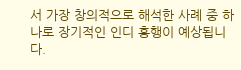서 가장 창의적으로 해석한 사례 중 하나로 장기적인 인디 흥행이 예상됩니다.